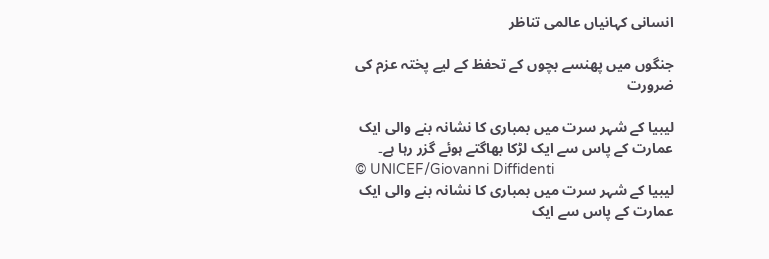انسانی کہانیاں عالمی تناظر

جنگوں میں پھنسے بچوں کے تحفظ کے لیے پختہ عزم کی ضرورت

لیبیا کے شہر سرت میں بمباری کا نشانہ بنے والی ایک عمارت کے پاس سے ایک لڑکا بھاگتے ہوئے گزر رہا ہے۔
© UNICEF/Giovanni Diffidenti
لیبیا کے شہر سرت میں بمباری کا نشانہ بنے والی ایک عمارت کے پاس سے ایک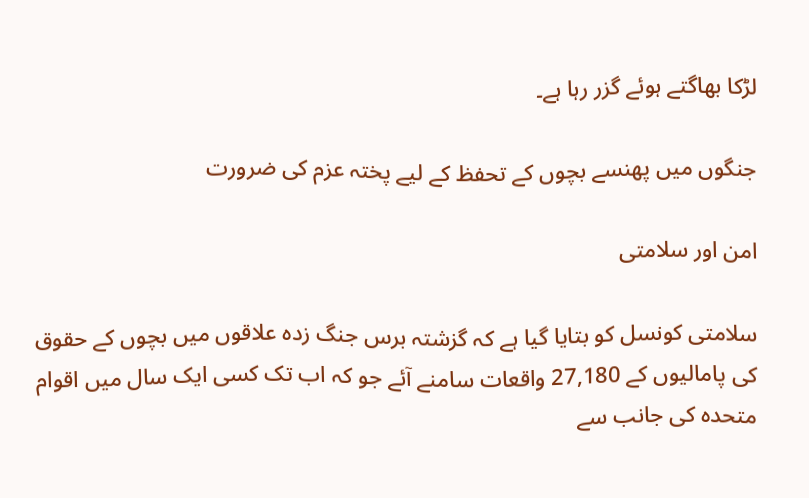لڑکا بھاگتے ہوئے گزر رہا ہے۔

جنگوں میں پھنسے بچوں کے تحفظ کے لیے پختہ عزم کی ضرورت

امن اور سلامتی

سلامتی کونسل کو بتایا گیا ہے کہ گزشتہ برس جنگ زدہ علاقوں میں بچوں کے حقوق کی پامالیوں کے 27,180 واقعات سامنے آئے جو کہ اب تک کسی ایک سال میں اقوام متحدہ کی جانب سے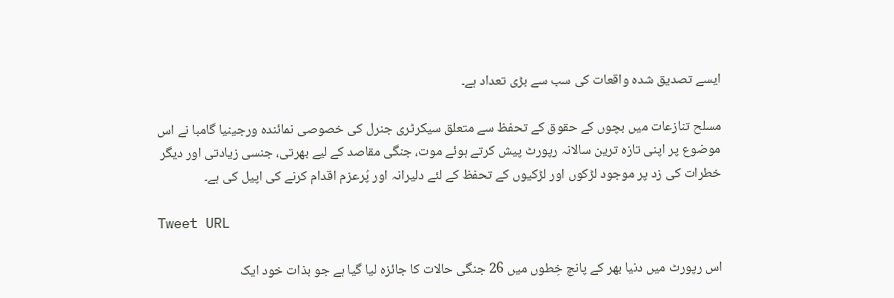ایسے تصدیق شدہ واقعات کی سب سے بڑی تعداد ہے۔

مسلح تنازعات میں بچوں کے حقوق کے تحفظ سے متعلق سیکرٹری جنرل کی خصوصی نمائندہ ورجینیا گامبا نے اس موضوع پر اپنی تازہ ترین سالانہ رپورٹ پیش کرتے ہوئے موت، جنگی مقاصد کے لیے بھرتی، جنسی زیادتی اور دیگر خطرات کی زد پر موجود لڑکوں اور لڑکیوں کے تحفظ کے لئے دلیرانہ اور پُرعزم اقدام کرنے کی اپیل کی ہے۔

Tweet URL

اس رپورٹ میں دنیا بھر کے پانچ خِطوں میں 26 جنگی حالات کا جائزہ لیا گیا ہے جو بذات خود ایک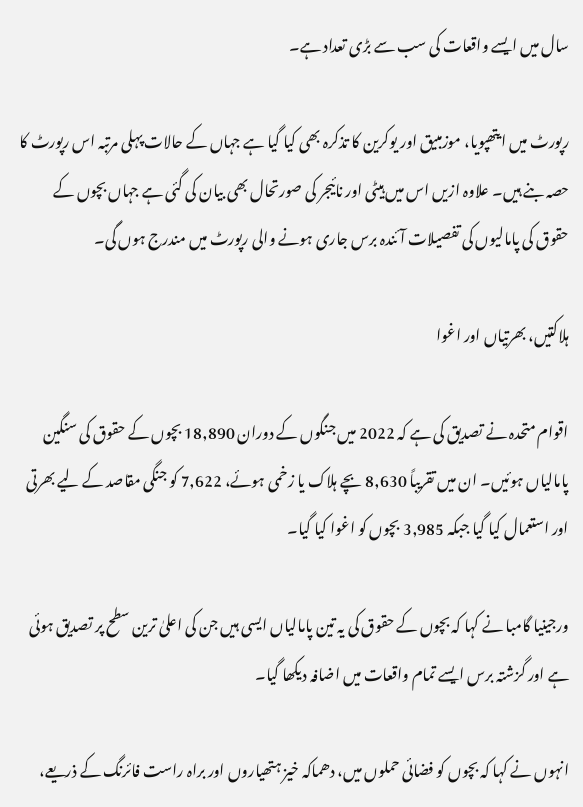سال میں ایسے واقعات کی سب سے بڑی تعداد ہے۔

رپورٹ میں ایتھپویا، موزمبیق اور یوکرین کا تذکرہ بھی کیا گیا ہے جہاں کے حالات پہلی مرتبہ اس رپورٹ کا حصہ بنے ہیں۔ علاوہ ازیں اس میں ہیٹی اور نائیجر کی صورتحال بھی بیان کی گئی ہے جہاں بچوں کے حقوق کی پامالیوں کی تفصیلات آئندہ برس جاری ہونے والی رپورٹ میں مندرج ہوں گی۔

ہلاکتیں، بھرتیاں اور اغوا

اقوام متحدہ نے تصدیق کی ہے کہ 2022 میں جنگوں کے دوران 18,890 بچوں کے حقوق کی سنگین پامالیاں ہوئیں۔ ان میں تقریباً 8,630 بچے ہلاک یا زخمی ہوئے، 7,622 کو جنگی مقاصد کے لیے بھرتی اور استعمال کیا گیا جبکہ 3,985 بچوں کو اغوا کیا گیا۔

ورجینیا گامبا نے کہا کہ بچوں کے حقوق کی یہ تین پامالیاں ایسی ہیں جن کی اعلیٰ ترین سطح پر تصدیق ہوئی ہے اور گزشتہ برس ایسے تمام واقعات میں اضافہ دیکھا گیا۔

انہوں نے کہا کہ بچوں کو فضائی حملوں میں، دھماکہ خیز ہتھیاروں اور براہ راست فائرنگ کے ذریعے،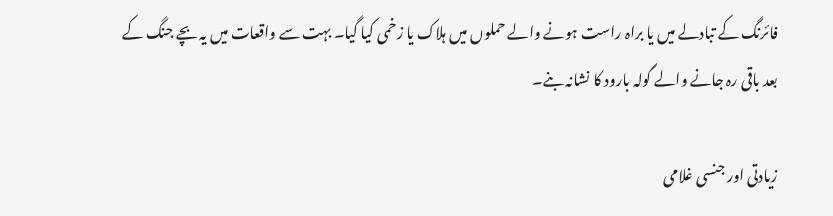فائرنگ کے تبادلے میں یا براہ راست ہونے والے حملوں میں ہلاک یا زخمی کیا گیا۔ بہت سے واقعات میں یہ بچے جنگ کے بعد باقی رہ جانے والے گولہ بارود کا نشانہ بنے۔

زیادتی اور جنسی غلامی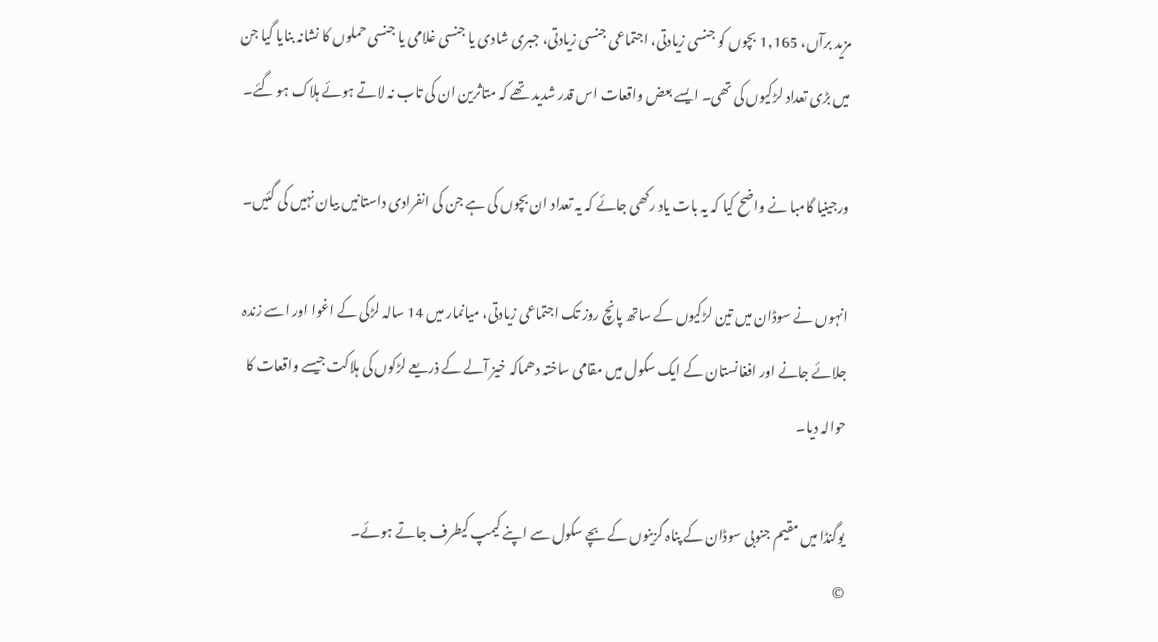مزید برآں، 1,165 بچوں کو جنسی زیادتی، اجتماعی جنسی زیادتی، جبری شادی یا جنسی غلامی یا جنسی حملوں کا نشانہ بنایا گیا جن میں بڑی تعداد لڑکیوں کی تھی۔ ایسے بعض واقعات اس قدر شدید تھے کہ متاثرین ان کی تاب نہ لاتے ہوئے ہلاک ہو گئے۔

ورجینیا گامبا نے واضح کیا کہ یہ بات یاد رکھی جائے کہ یہ تعداد ان بچوں کی ہے جن کی انفرادی داستانیں بیان نہیں کی گئیں۔

انہوں نے سوڈان میں تین لڑکیوں کے ساتھ پانچ روز تک اجتماعی زیادتی، میانمار میں 14 سالہ لڑکی کے اغوا اور اسے زندہ جلائے جانے اور افغانستان کے ایک سکول میں مقامی ساختہ دھماکہ خیز آلے کے ذریعے لڑکوں کی ہلاکت جیسے واقعات کا حوالہ دیا۔

یوگنڈا میں مقیم جنوبی سوڈان کے پناہ گزینوں کے بچے سکول سے اپنے کیمپ کیطرف جاتے ہوئے۔
©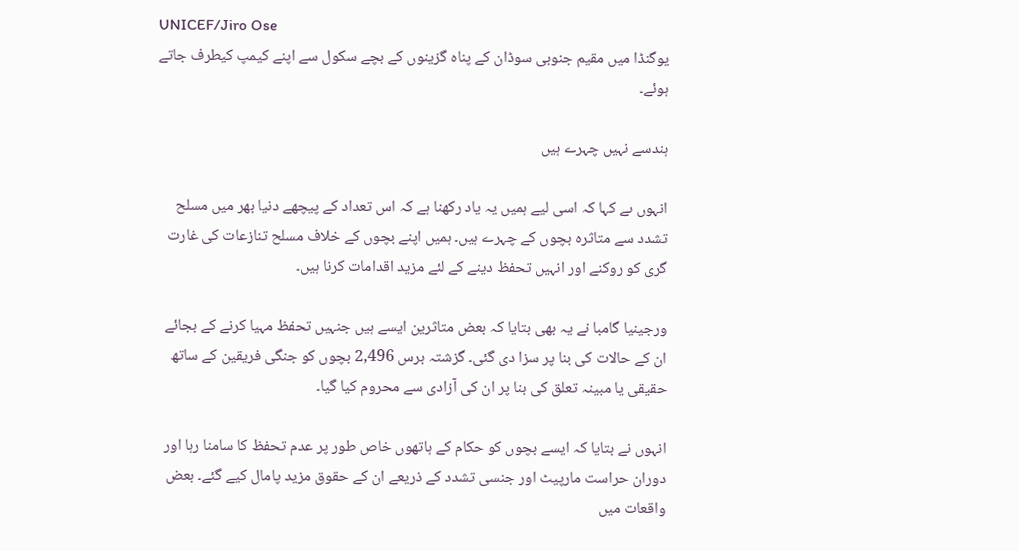UNICEF/Jiro Ose
یوگنڈا میں مقیم جنوبی سوڈان کے پناہ گزینوں کے بچے سکول سے اپنے کیمپ کیطرف جاتے ہوئے۔

ہندسے نہیں چہرے ہیں

انہوں ںے کہا کہ اسی لیے ہمیں یہ یاد رکھنا ہے کہ اس تعداد کے پیچھے دنیا بھر میں مسلح تشدد سے متاثرہ بچوں کے چہرے ہیں۔ ہمیں اپنے بچوں کے خلاف مسلح تنازعات کی غارت گری کو روکنے اور انہیں تحفظ دینے کے لئے مزید اقدامات کرنا ہیں۔

ورجینیا گامبا نے یہ بھی بتایا کہ بعض متاثرین ایسے ہیں جنہیں تحفظ مہیا کرنے کے بجائے ان کے حالات کی بنا پر سزا دی گئی۔ گزشتہ برس 2,496 بچوں کو جنگی فریقین کے ساتھ حقیقی یا مبینہ تعلق کی بنا پر ان کی آزادی سے محروم کیا گیا۔

انہوں نے بتایا کہ ایسے بچوں کو حکام کے ہاتھوں خاص طور پر عدم تحفظ کا سامنا رہا اور دوران حراست مارپیٹ اور جنسی تشدد کے ذریعے ان کے حقوق مزید پامال کیے گئے۔ بعض واقعات میں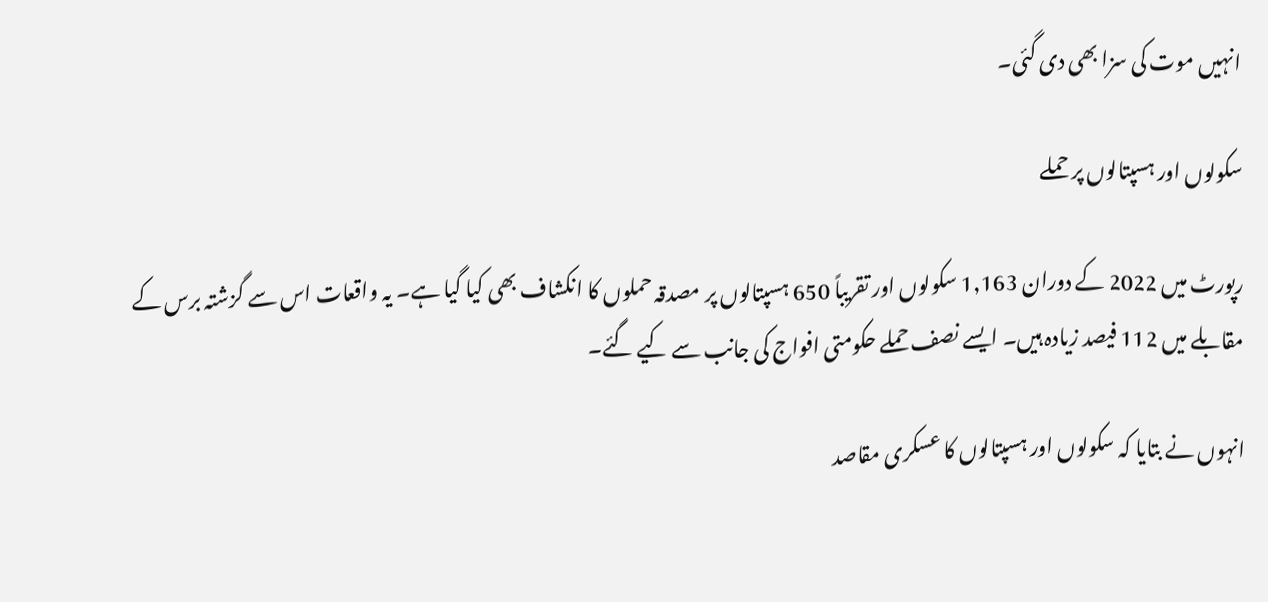انہیں موت کی سزا بھی دی گئی۔

سکولوں اور ہسپتالوں پر حملے

رپورٹ میں 2022 کے دوران 1,163 سکولوں اور تقریباً 650 ہسپتالوں پر مصدقہ حملوں کا انکشاف بھی کیا گیا ہے۔ یہ واقعات اس سے گزشتہ برس کے مقابلے میں 112 فیصد زیادہ ہیں۔ ایسے نصف حملے حکومتی افواج کی جانب سے کیے گئے۔

انہوں نے بتایا کہ سکولوں اور ہسپتالوں کا عسکری مقاصد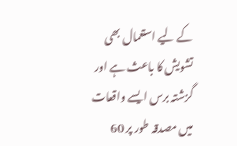کے لیے استعمال بھی تشویش کا باعث ہے اور گزشتہ برس ایسے واقعات میں مصدقہ طور پر 60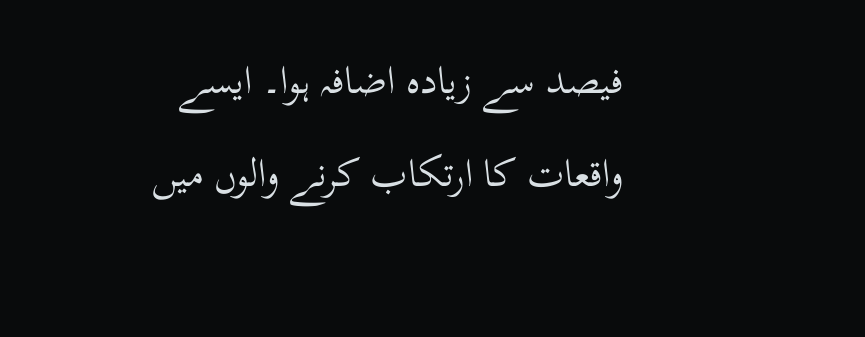فیصد سے زیادہ اضافہ ہوا۔ ایسے واقعات کا ارتکاب کرنے والوں میں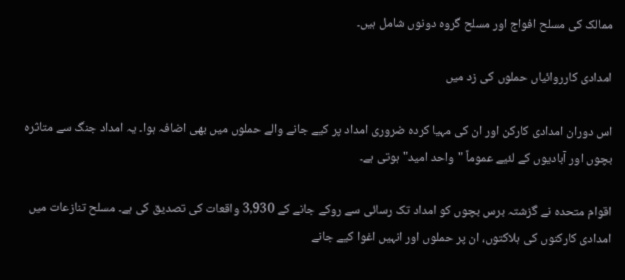ممالک کی مسلح افواج اور مسلح گروہ دونوں شامل ہیں۔

امدادی کارروائیاں حملوں کی زد میں

اس دوران امدادی کارکن اور ان کی مہیا کردہ ضروری امداد پر کیے جانے والے حملوں میں بھی اضافہ ہوا۔ یہ امداد جنگ سے متاثرہ بچوں اور آبادیوں کے لئیے عموماً "واحد امید" ہوتی ہے۔

اقوام متحدہ نے گزشتہ برس بچوں کو امداد تک رسائی سے روکے جانے کے 3,930 واقعات کی تصدیق کی ہے۔ مسلح تنازعات میں امدادی کارکنوں کی ہلاکتوں، ان پر حملوں اور انہیں اغوا کیے جانے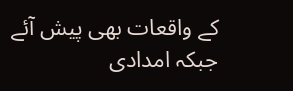کے واقعات بھی پیش آئے جبکہ امدادی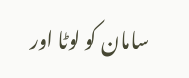سامان کو لوٹا اور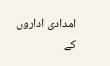امدادی اداروں کے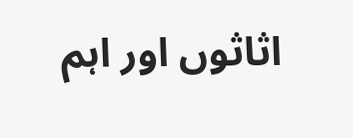اثاثوں اور اہم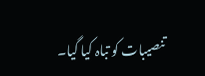تنصیبات کو تباہ کیا گیا۔